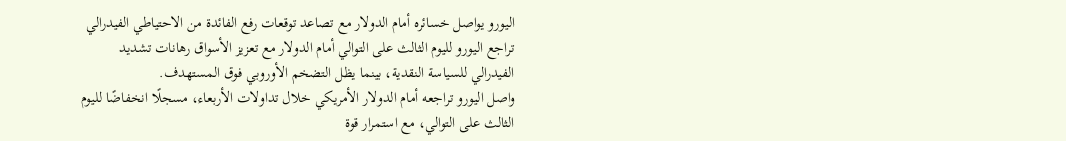اليورو يواصل خسائره أمام الدولار مع تصاعد توقعات رفع الفائدة من الاحتياطي الفيدرالي
تراجع اليورو لليوم الثالث على التوالي أمام الدولار مع تعزيز الأسواق رهانات تشديد الفيدرالي للسياسة النقدية، بينما يظل التضخم الأوروبي فوق المستهدف.
واصل اليورو تراجعه أمام الدولار الأمريكي خلال تداولات الأربعاء، مسجلًا انخفاضًا لليوم الثالث على التوالي، مع استمرار قوة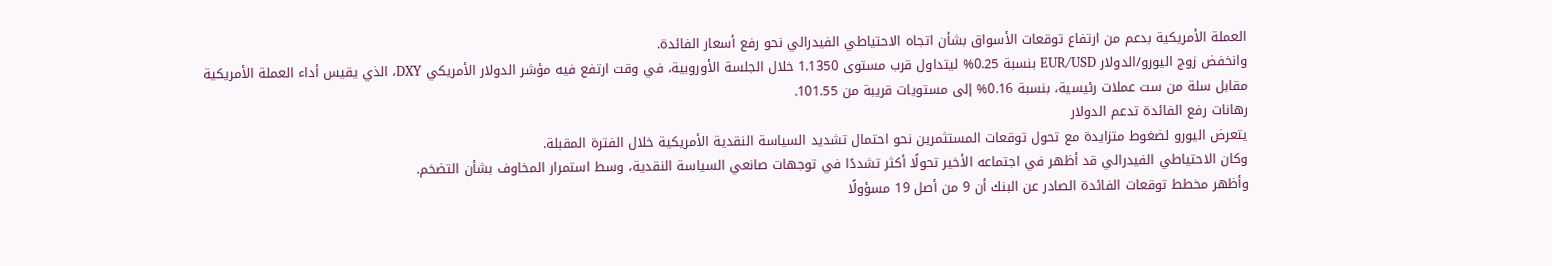العملة الأمريكية بدعم من ارتفاع توقعات الأسواق بشأن اتجاه الاحتياطي الفيدرالي نحو رفع أسعار الفائدة.
وانخفض زوج اليورو/الدولار EUR/USD بنسبة 0.25% ليتداول قرب مستوى 1.1350 خلال الجلسة الأوروبية، في وقت ارتفع فيه مؤشر الدولار الأمريكي DXY، الذي يقيس أداء العملة الأمريكية مقابل سلة من ست عملات رئيسية، بنسبة 0.16% إلى مستويات قريبة من 101.55.
رهانات رفع الفائدة تدعم الدولار
يتعرض اليورو لضغوط متزايدة مع تحول توقعات المستثمرين نحو احتمال تشديد السياسة النقدية الأمريكية خلال الفترة المقبلة.
وكان الاحتياطي الفيدرالي قد أظهر في اجتماعه الأخير تحولًا أكثر تشددًا في توجهات صانعي السياسة النقدية، وسط استمرار المخاوف بشأن التضخم.
وأظهر مخطط توقعات الفائدة الصادر عن البنك أن 9 من أصل 19 مسؤولًا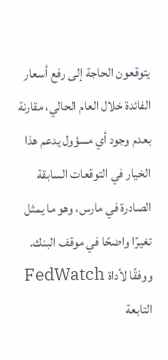يتوقعون الحاجة إلى رفع أسعار الفائدة خلال العام الحالي، مقارنة بعدم وجود أي مسؤول يدعم هذا الخيار في التوقعات السابقة الصادرة في مارس، وهو ما يمثل تغيرًا واضحًا في موقف البنك.
ووفقًا لأداة FedWatch التابعة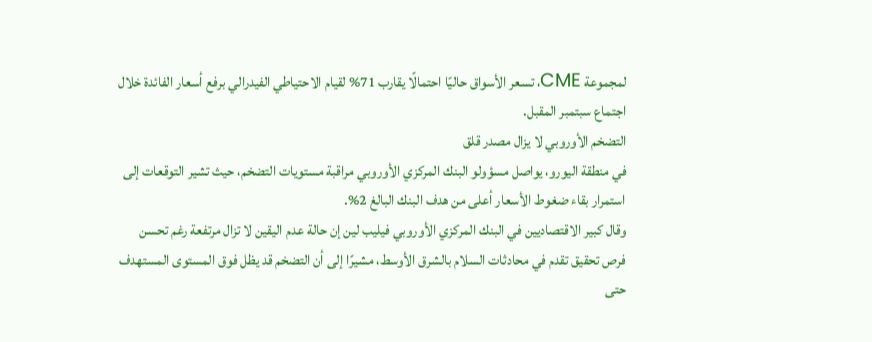لمجموعة CME، تسعر الأسواق حاليًا احتمالًا يقارب 71% لقيام الاحتياطي الفيدرالي برفع أسعار الفائدة خلال اجتماع سبتمبر المقبل.
التضخم الأوروبي لا يزال مصدر قلق
في منطقة اليورو، يواصل مسؤولو البنك المركزي الأوروبي مراقبة مستويات التضخم، حيث تشير التوقعات إلى استمرار بقاء ضغوط الأسعار أعلى من هدف البنك البالغ 2%.
وقال كبير الاقتصاديين في البنك المركزي الأوروبي فيليب لين إن حالة عدم اليقين لا تزال مرتفعة رغم تحسن فرص تحقيق تقدم في محادثات السلام بالشرق الأوسط، مشيرًا إلى أن التضخم قد يظل فوق المستوى المستهدف حتى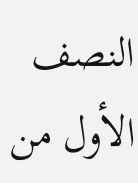النصف الأول من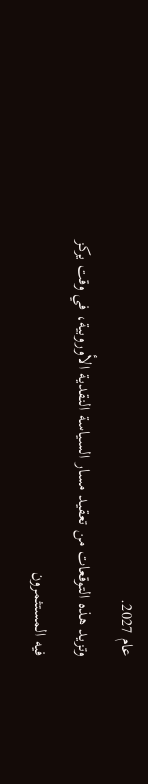عام 2027.
وتزيد هذه التوقعات من تعقيد مسار السياسة النقدية الأوروبية، في وقت يركز فيه المستثمرون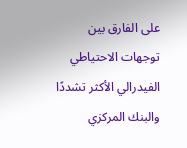على الفارق بين توجهات الاحتياطي الفيدرالي الأكثر تشددًا والبنك المركزي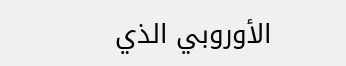الأوروبي الذي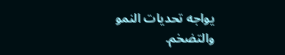يواجه تحديات النمو والتضخم.